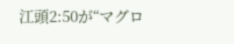江頭2:50が“マグロ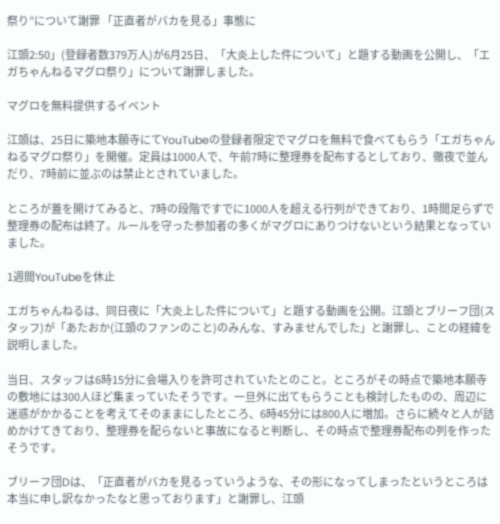祭り”について謝罪 「正直者がバカを見る」事態に

江頭2:50」(登録者数379万人)が6月25日、「大炎上した件について」と題する動画を公開し、「エガちゃんねるマグロ祭り」について謝罪しました。

マグロを無料提供するイベント

江頭は、25日に築地本願寺にてYouTubeの登録者限定でマグロを無料で食べてもらう「エガちゃんねるマグロ祭り」を開催。定員は1000人で、午前7時に整理券を配布するとしており、徹夜で並んだり、7時前に並ぶのは禁止とされていました。

ところが蓋を開けてみると、7時の段階ですでに1000人を超える行列ができており、1時間足らずで整理券の配布は終了。ルールを守った参加者の多くがマグロにありつけないという結果となっていました。

1週間YouTubeを休止

エガちゃんねるは、同日夜に「大炎上した件について」と題する動画を公開。江頭とブリーフ団(スタッフ)が「あたおか(江頭のファンのこと)のみんな、すみませんでした」と謝罪し、ことの経緯を説明しました。

当日、スタッフは6時15分に会場入りを許可されていたとのこと。ところがその時点で築地本願寺の敷地には300人ほど集まっていたそうです。一旦外に出てもらうことも検討したものの、周辺に迷惑がかかることを考えてそのままにしたところ、6時45分には800人に増加。さらに続々と人が詰めかけてきており、整理券を配らないと事故になると判断し、その時点で整理券配布の列を作ったそうです。

ブリーフ団Dは、「正直者がバカを見るっていうような、その形になってしまったというところは本当に申し訳なかったなと思っております」と謝罪し、江頭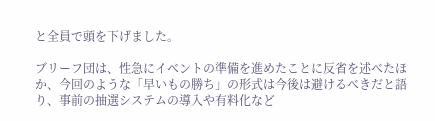と全員で頭を下げました。

ブリーフ団は、性急にイベントの準備を進めたことに反省を述べたほか、今回のような「早いもの勝ち」の形式は今後は避けるべきだと語り、事前の抽選システムの導入や有料化など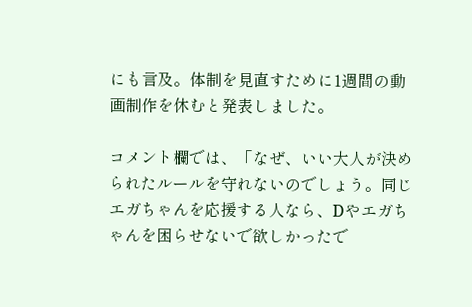にも言及。体制を見直すために1週間の動画制作を休むと発表しました。

コメント欄では、「なぜ、いい大人が決められたルールを守れないのでしょう。同じエガちゃんを応援する人なら、Dやエガちゃんを困らせないで欲しかったで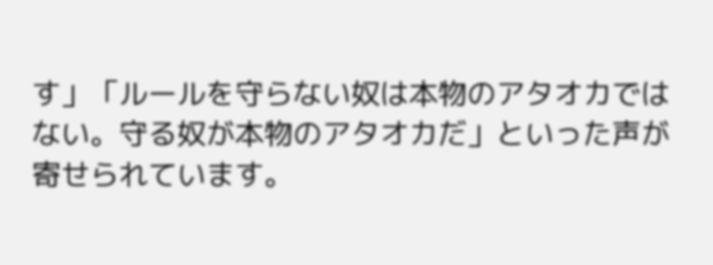す」「ルールを守らない奴は本物のアタオカではない。守る奴が本物のアタオカだ」といった声が寄せられています。